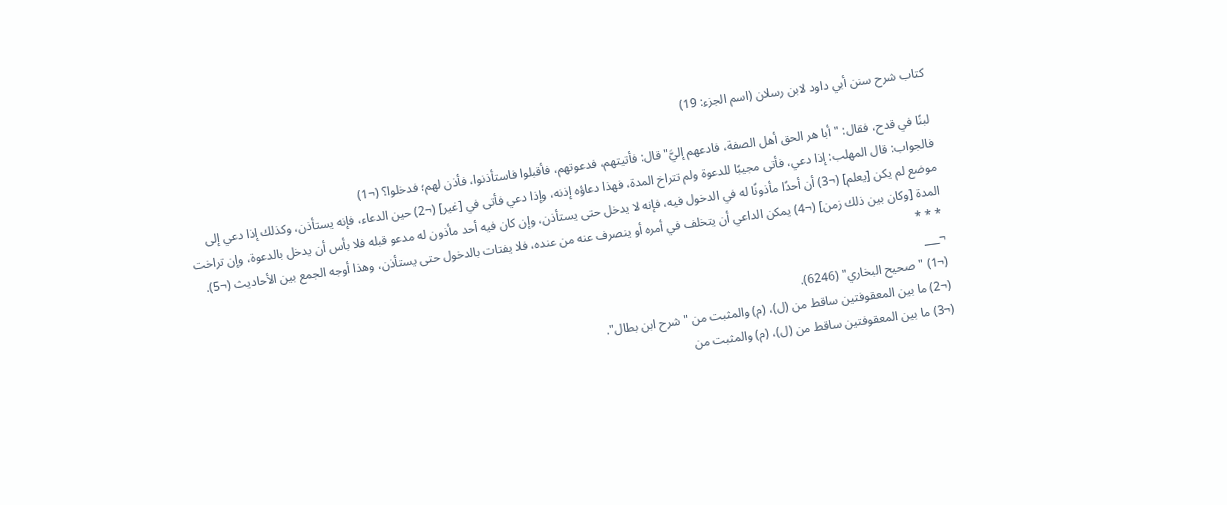كتاب شرح سنن أبي داود لابن رسلان (اسم الجزء: 19)

لبنًا في قدح، فقال: "أبا هر الحق أهل الصفة، فادعهم إليَّ" قال: فأتيتهم، فدعوتهم، فأقبلوا فاستأذنوا، فأذن لهم؛ فدخلوا؟ (¬1)
فالجواب: قال المهلب: إذا دعي، فأتى مجيبًا للدعوة ولم تتراخ المدة، فهذا دعاؤه إذنه، وإذا دعي فأتى في [غير] (¬2) حين الدعاء، فإنه يستأذن، وكذلك إذا دعي إلى موضع لم يكن [يعلم] (¬3) أن أحدًا مأذونًا له في الدخول فيه، فإنه لا يدخل حتى يستأذن، وإن كان فيه أحد مأذون له مدعو قبله فلا بأس أن يدخل بالدعوة، وإن تراخت المدة [وكان بين ذلك زمن] (¬4) يمكن الداعي أن يتخلف في أمره أو ينصرف عنه من عنده، فلا يفتات بالدخول حتى يستأذن، وهذا أوجه الجمع بين الأحاديث (¬5).
* * *
¬___
(¬1) "صحيح البخاري" (6246).
(¬2) ما بين المعقوفتين ساقط من (ل)، (م) والمثبت من "شرح ابن بطال".
(¬3) ما بين المعقوفتين ساقط من (ل)، (م) والمثبت من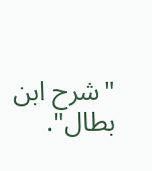"شرح ابن بطال".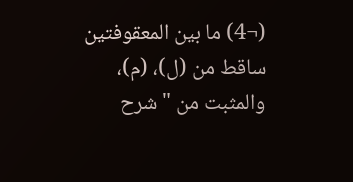(¬4) ما بين المعقوفتين ساقط من (ل)، (م)، والمثبت من "شرح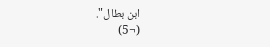ابن بطال".
(¬5)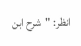انظر: "شرح ابن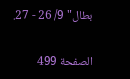بطال" 9/ 26 - 27.

الصفحة 499